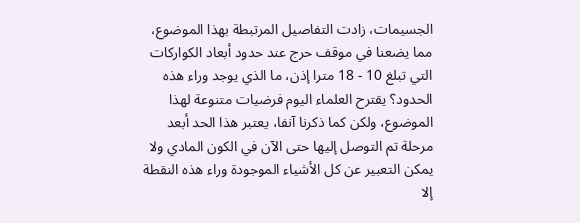الجسيمات، زادت التفاصيل المرتبطة بهذا الموضوع، مما يضعنا في موقف حرج عند حدود أبعاد الكواركات التي تبلغ 10 - 18 مترا إذن، ما الذي يوجد وراء هذه الحدود؟ يقترح العلماء اليوم فرضيات متنوعة لهذا الموضوع، ولكن كما ذكرنا آنفا، يعتبر هذا الحد أبعد مرحلة تم التوصل إليها حتى الآن في الكون المادي ولا يمكن التعبير عن كل الأشياء الموجودة وراء هذه النقطة إلا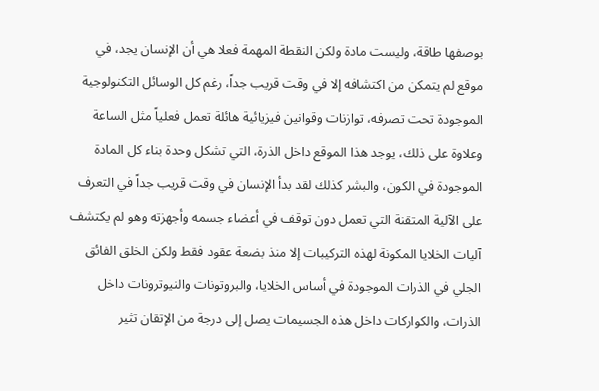بوصفها طاقة، وليست مادة ولكن النقطة المهمة فعلا هي أن الإنسان يجد، في موقع لم يتمكن من اكتشافه إلا في وقت قريب جداً، رغم كل الوسائل التكنولوجية الموجودة تحت تصرفه، توازنات وقوانين فيزيائية هائلة تعمل فعلياً مثل الساعة وعلاوة على ذلك، يوجد هذا الموقع داخل الذرة، التي تشكل وحدة بناء كل المادة الموجودة في الكون، والبشر كذلك لقد بدأ الإنسان في وقت قريب جداً في التعرف على الآلية المتقنة التي تعمل دون توقف في أعضاء جسمه وأجهزته وهو لم يكتشف آليات الخلايا المكونة لهذه التركيبات إلا منذ بضعة عقود فقط ولكن الخلق الفائق الجلي في الذرات الموجودة في أساس الخلايا، والبروتونات والنيوترونات داخل الذرات، والكواركات داخل هذه الجسيمات يصل إلى درجة من الإتقان تثير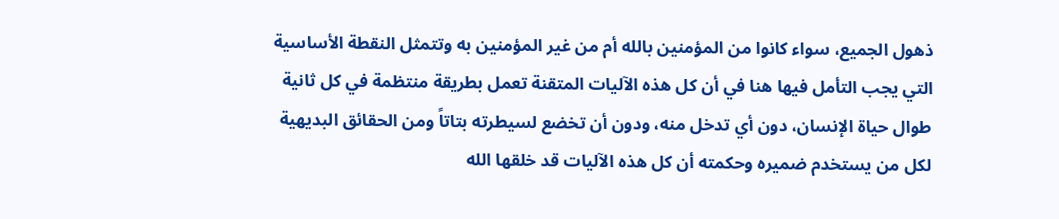ذهول الجميع، سواء كانوا من المؤمنين بالله أم من غير المؤمنين به وتتمثل النقطة الأساسية التي يجب التأمل فيها هنا في أن كل هذه الآليات المتقنة تعمل بطريقة منتظمة في كل ثانية طوال حياة الإنسان، دون أي تدخل منه، ودون أن تخضع لسيطرته بتاتاً ومن الحقائق البديهية لكل من يستخدم ضميره وحكمته أن كل هذه الآليات قد خلقها الله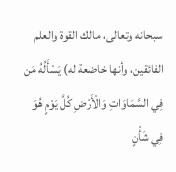سبحانه وتعالى، مالك القوة والعلم الفائقين، وأنها خاضعة له) يَسْأَلُهُ مَن فِي السَّمَاوَاتِ وَالْأَرْضِ كُلَّ يَوْمٍ هُوَ فِي شَأْنٍ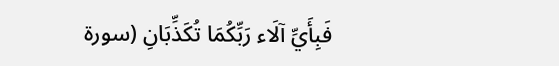فَبِأَيِّ آلَاء رَبِّكُمَا تُكَذِّبَانِ (سورة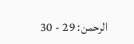الرحمن: 29 - 30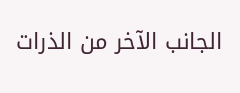الجانب الآخر من الذرات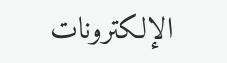الإلكترونات